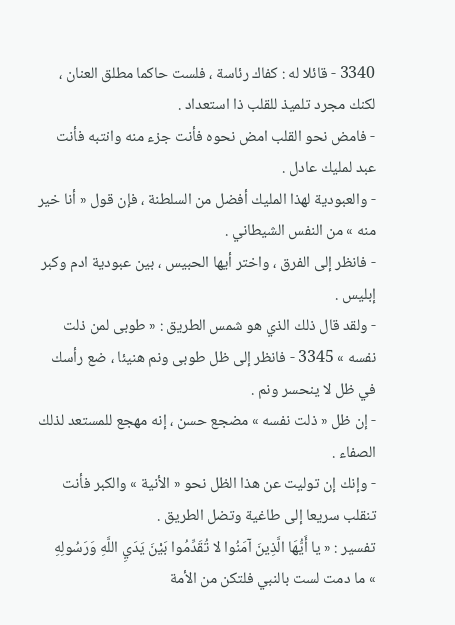3340 - قائلا له : كفاك رئاسة ، فلست حاكما مطلق العنان ، لكنك مجرد تلميذ للقلب ذا استعداد .
- فامض نحو القلب امض نحوه فأنت جزء منه وانتبه فأنت عبد لمليك عادل .
- والعبودية لهذا المليك أفضل من السلطنة ، فإن قول « أنا خير منه » من النفس الشيطاني .
- فانظر إلى الفرق ، واختر أيها الحبيس ، بين عبودية ادم وكبر إبليس .
- ولقد قال ذلك الذي هو شمس الطريق : « طوبى لمن ذلت نفسه » 3345 - فانظر إلى ظل طوبى ونم هنيئا ، ضع رأسك في ظل لا ينحسر ونم .
- إن ظل « ذلت نفسه » مضجع حسن ، إنه مهجع للمستعد لذلك الصفاء .
- وإنك إن توليت عن هذا الظل نحو « الأنية » والكبر فأنت تنقلب سريعا إلى طاغية وتضل الطريق .
تفسير : « يا أَيُّهَا الَّذِينَ آمَنُوا لا تُقَدِّمُوا بَيْنَ يَدَيِ اللَّهِ وَرَسُولِهِ
» ما دمت لست بالنبي فلتكن من الأمة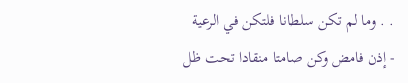. . وما لم تكن سلطانا فلتكن في الرعية
- إذن فامض وكن صامتا منقادا تحت ظل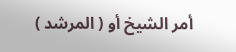أمر الشيخ أو ( المرشد )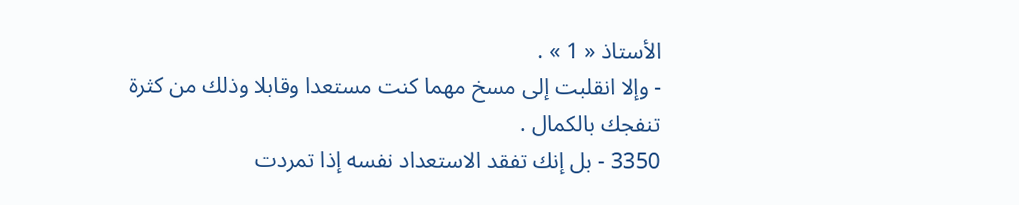الأستاذ « 1 » .
- وإلا انقلبت إلى مسخ مهما كنت مستعدا وقابلا وذلك من كثرة تنفجك بالكمال .
3350 - بل إنك تفقد الاستعداد نفسه إذا تمردت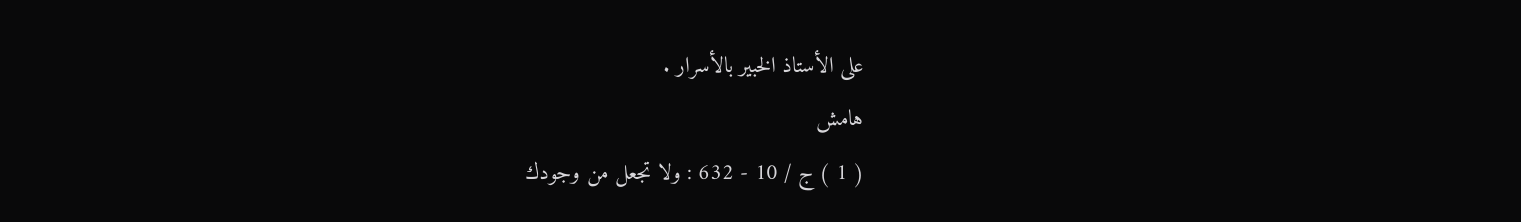على الأستاذ الخبير بالأسرار .
هامش
( 1 ) ج / 10 - 632 : ولا تجعل من وجودك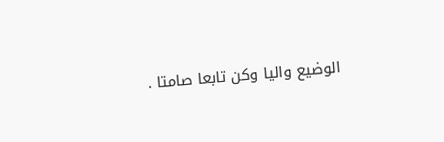الوضيع واليا وكن تابعا صامتا .